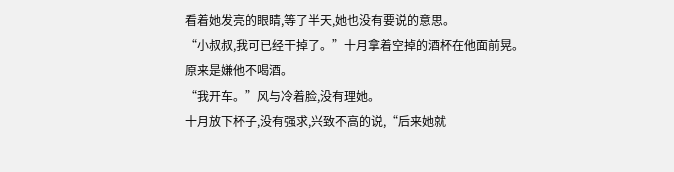看着她发亮的眼睛,等了半天,她也没有要说的意思。
“小叔叔,我可已经干掉了。”十月拿着空掉的酒杯在他面前晃。
原来是嫌他不喝酒。
“我开车。”风与冷着脸,没有理她。
十月放下杯子,没有强求,兴致不高的说,“后来她就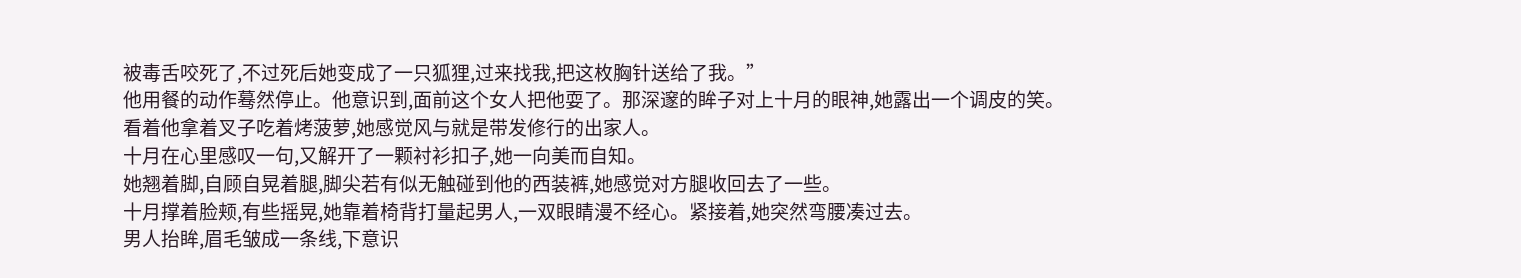被毒舌咬死了,不过死后她变成了一只狐狸,过来找我,把这枚胸针送给了我。”
他用餐的动作蓦然停止。他意识到,面前这个女人把他耍了。那深邃的眸子对上十月的眼神,她露出一个调皮的笑。
看着他拿着叉子吃着烤菠萝,她感觉风与就是带发修行的出家人。
十月在心里感叹一句,又解开了一颗衬衫扣子,她一向美而自知。
她翘着脚,自顾自晃着腿,脚尖若有似无触碰到他的西装裤,她感觉对方腿收回去了一些。
十月撑着脸颊,有些摇晃,她靠着椅背打量起男人,一双眼睛漫不经心。紧接着,她突然弯腰凑过去。
男人抬眸,眉毛皱成一条线,下意识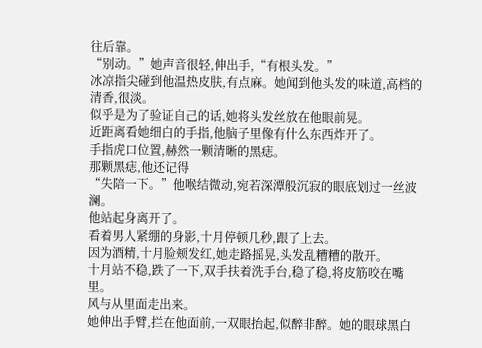往后靠。
“别动。”她声音很轻,伸出手,“有根头发。”
冰凉指尖碰到他温热皮肤,有点麻。她闻到他头发的味道,高档的清香,很淡。
似乎是为了验证自己的话,她将头发丝放在他眼前晃。
近距离看她细白的手指,他脑子里像有什么东西炸开了。
手指虎口位置,赫然一颗清晰的黑痣。
那颗黑痣,他还记得
“失陪一下。”他喉结微动,宛若深潭般沉寂的眼底划过一丝波澜。
他站起身离开了。
看着男人紧绷的身影,十月停顿几秒,跟了上去。
因为酒精,十月脸颊发红,她走路摇晃,头发乱糟糟的散开。
十月站不稳,跌了一下,双手扶着洗手台,稳了稳,将皮筋咬在嘴里。
风与从里面走出来。
她伸出手臂,拦在他面前,一双眼抬起,似醉非醉。她的眼球黑白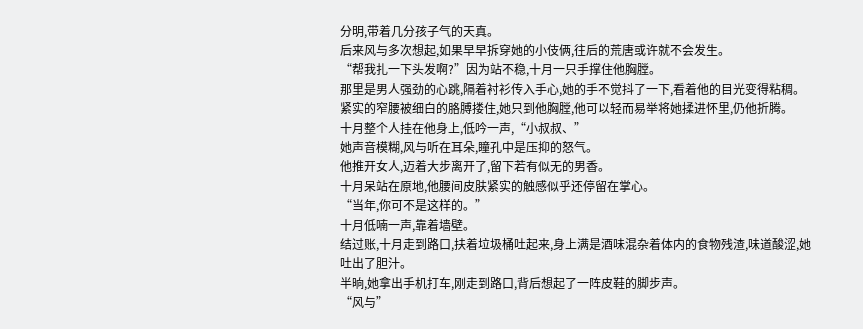分明,带着几分孩子气的天真。
后来风与多次想起,如果早早拆穿她的小伎俩,往后的荒唐或许就不会发生。
“帮我扎一下头发啊?”因为站不稳,十月一只手撑住他胸膛。
那里是男人强劲的心跳,隔着衬衫传入手心,她的手不觉抖了一下,看着他的目光变得粘稠。
紧实的窄腰被细白的胳膊搂住,她只到他胸膛,他可以轻而易举将她揉进怀里,仍他折腾。
十月整个人挂在他身上,低吟一声,“小叔叔、”
她声音模糊,风与听在耳朵,瞳孔中是压抑的怒气。
他推开女人,迈着大步离开了,留下若有似无的男香。
十月呆站在原地,他腰间皮肤紧实的触感似乎还停留在掌心。
“当年,你可不是这样的。”
十月低喃一声,靠着墙壁。
结过账,十月走到路口,扶着垃圾桶吐起来,身上满是酒味混杂着体内的食物残渣,味道酸涩,她吐出了胆汁。
半晌,她拿出手机打车,刚走到路口,背后想起了一阵皮鞋的脚步声。
“风与”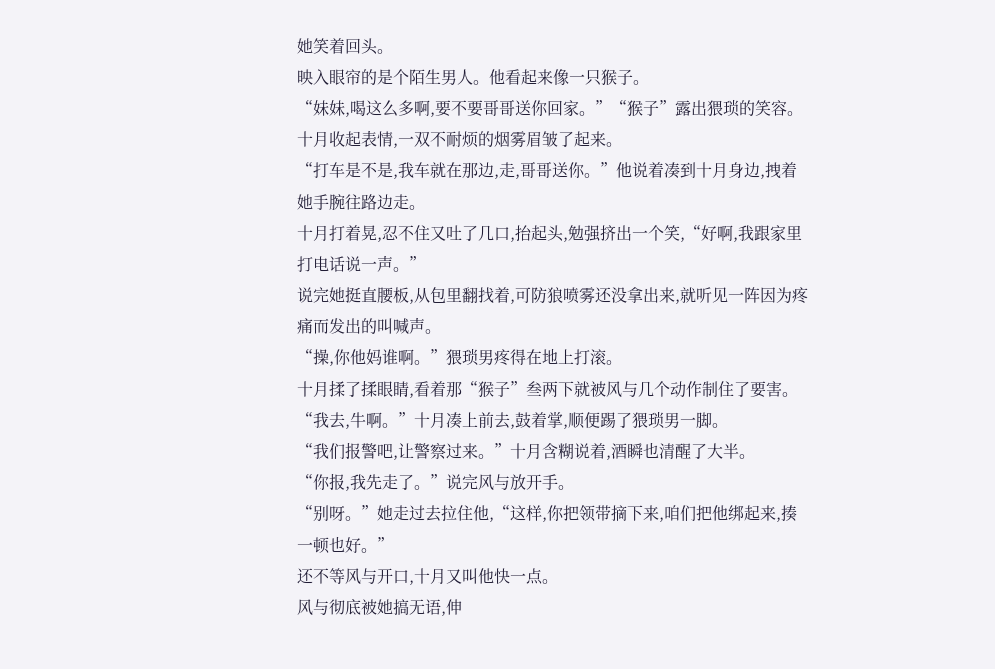她笑着回头。
映入眼帘的是个陌生男人。他看起来像一只猴子。
“妹妹,喝这么多啊,要不要哥哥送你回家。”“猴子”露出猥琐的笑容。
十月收起表情,一双不耐烦的烟雾眉皱了起来。
“打车是不是,我车就在那边,走,哥哥送你。”他说着凑到十月身边,拽着她手腕往路边走。
十月打着晃,忍不住又吐了几口,抬起头,勉强挤出一个笑,“好啊,我跟家里打电话说一声。”
说完她挺直腰板,从包里翻找着,可防狼喷雾还没拿出来,就听见一阵因为疼痛而发出的叫喊声。
“操,你他妈谁啊。”猥琐男疼得在地上打滚。
十月揉了揉眼睛,看着那“猴子”叁两下就被风与几个动作制住了要害。
“我去,牛啊。”十月凑上前去,鼓着掌,顺便踢了猥琐男一脚。
“我们报警吧,让警察过来。”十月含糊说着,酒瞬也清醒了大半。
“你报,我先走了。”说完风与放开手。
“别呀。”她走过去拉住他,“这样,你把领带摘下来,咱们把他绑起来,揍一顿也好。”
还不等风与开口,十月又叫他快一点。
风与彻底被她搞无语,伸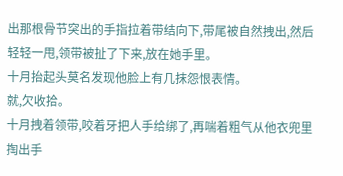出那根骨节突出的手指拉着带结向下,带尾被自然拽出,然后轻轻一甩,领带被扯了下来,放在她手里。
十月抬起头莫名发现他脸上有几抹怨恨表情。
就,欠收拾。
十月拽着领带,咬着牙把人手给绑了,再喘着粗气从他衣兜里掏出手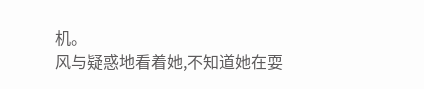机。
风与疑惑地看着她,不知道她在耍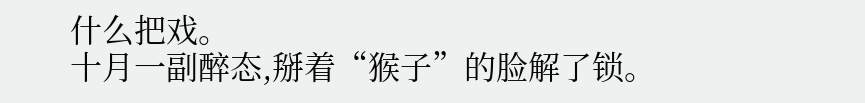什么把戏。
十月一副醉态,掰着“猴子”的脸解了锁。